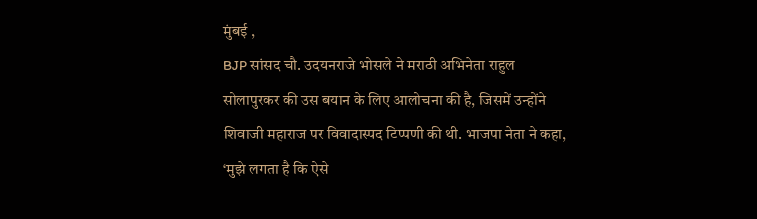मुंबई ,
BJP सांसद चौ. उदयनराजे भोसले ने मराठी अभिनेता राहुल सोलापुरकर की उस बयान के लिए आलोचना की है, जिसमें उन्होंने शिवाजी महाराज पर विवादास्पद टिप्पणी की थी. भाजपा नेता ने कहा, ‘मुझे लगता है कि ऐसे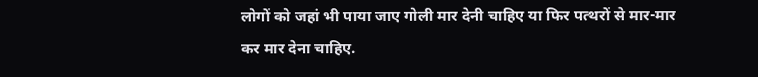लोगों को जहां भी पाया जाए गोली मार देनी चाहिए या फिर पत्थरों से मार-मार कर मार देना चाहिए.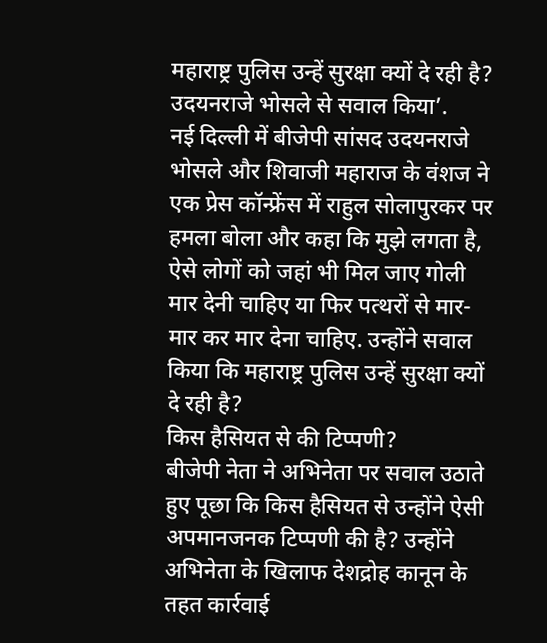महाराष्ट्र पुलिस उन्हें सुरक्षा क्यों दे रही है? उदयनराजे भोसले से सवाल किया’.
नई दिल्ली में बीजेपी सांसद उदयनराजे भोसले और शिवाजी महाराज के वंशज ने एक प्रेस कॉन्फ्रेंस में राहुल सोलापुरकर पर हमला बोला और कहा कि मुझे लगता है, ऐसे लोगों को जहां भी मिल जाए गोली मार देनी चाहिए या फिर पत्थरों से मार-मार कर मार देना चाहिए. उन्होंने सवाल किया कि महाराष्ट्र पुलिस उन्हें सुरक्षा क्यों दे रही है?
किस हैसियत से की टिप्पणी?
बीजेपी नेता ने अभिनेता पर सवाल उठाते हुए पूछा कि किस हैसियत से उन्होंने ऐसी अपमानजनक टिप्पणी की है? उन्होंने अभिनेता के खिलाफ देशद्रोह कानून के तहत कार्रवाई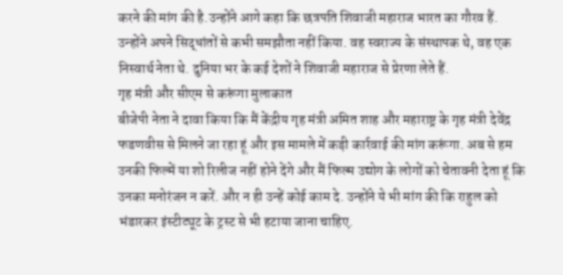करने की मांग की है.उन्होंने आगे कहा कि छत्रपति शिवाजी महाराज भारत का गौरव हैं. उन्होंने अपने सिद्धांतों से कभी समझौता नहीं किया. वह स्वराज्य के संस्थापक थे, वह एक निस्वार्थ नेता थे. दुनिया भर के कई देशों ने शिवाजी महाराज से प्रेरणा लेते हैं.
गृह मंत्री और सीएम से करूंगा मुलाकात
बीजेपी नेता ने दावा किया कि मैं केंद्रीय गृह मंत्री अमित शाह और महाराष्ट्र के गृह मंत्री देवेंद्र फडणवीस से मिलने जा रहा हूं और इस मामले में कड़ी कार्रवाई की मांग करूंगा. अब से हम उनकी फिल्में या शो रिलीज नहीं होने देंगे और मैं फिल्म उद्योग के लोगों को चेतावनी देता हूं कि उनका मनोरंजन न करें. और न ही उन्हें कोई काम दे. उन्होंने ये भी मांग की कि राहुल को भंडारकर इंस्टीट्यूट के ट्रस्ट से भी हटाया जाना चाहिए.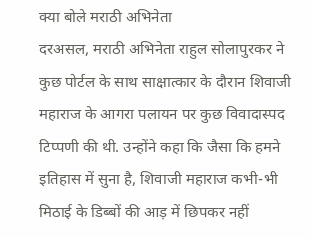क्या बोले मराठी अभिनेता
दरअसल, मराठी अभिनेता राहुल सोलापुरकर ने कुछ पोर्टल के साथ साक्षात्कार के दौरान शिवाजी महाराज के आगरा पलायन पर कुछ विवादास्पद टिप्पणी की थी. उन्होंने कहा कि जैसा कि हमने इतिहास में सुना है, शिवाजी महाराज कभी-भी मिठाई के डिब्बों की आड़ में छिपकर नहीं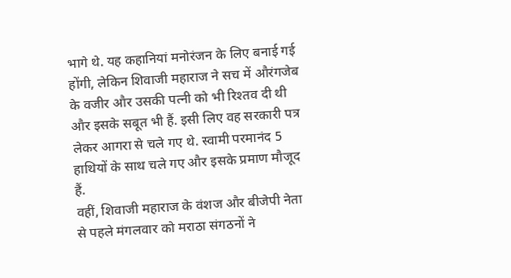भागे थे. यह कहानियां मनोरंजन के लिए बनाई गई होंगी, लेकिन शिवाजी महाराज ने सच में औरंगजेब के वजीर और उसकी पत्नी को भी रिश्तव दी थी और इसके सबूत भी हैं. इसी लिए वह सरकारी पत्र लेकर आगरा से चले गए थे. स्वामी परमानंद 5 हाथियों के साथ चले गए और इसके प्रमाण मौजूद हैं.
वहीं, शिवाजी महाराज के वंशज और बीजेपी नेता से पहले मंगलवार को मराठा संगठनों ने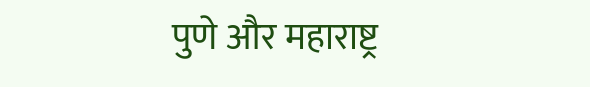पुणे और महाराष्ट्र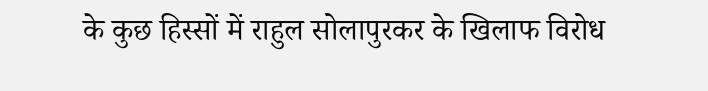के कुछ हिस्सों में राहुल सोलापुरकर के खिलाफ विरोध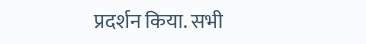प्रदर्शन किया. सभी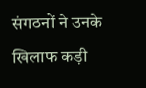संगठनों ने उनके खिलाफ कड़ी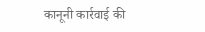कानूनी कार्रवाई की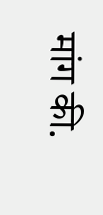मांग की.